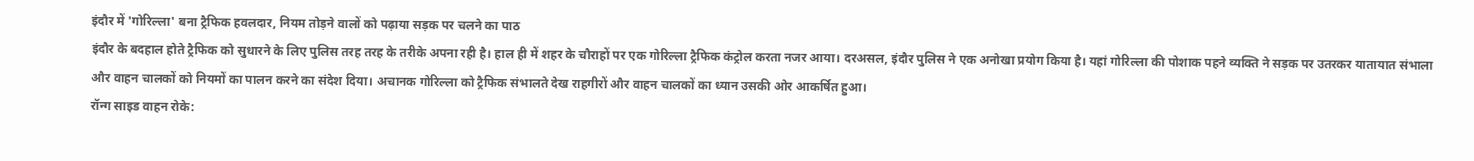इंदौर में 'गोरिल्ला' बना ट्रैफिक हवलदार, नियम तोड़ने वालों को पढ़ाया सड़क पर चलने का पाठ
इंदौर के बदहाल होते ट्रैफिक को सुधारने के लिए पुलिस तरह तरह के तरीके अपना रही है। हाल ही में शहर के चौराहों पर एक गोरिल्ला ट्रैफिक कंट्रोल करता नजर आया। दरअसल, इंदौर पुलिस ने एक अनोखा प्रयोग किया है। यहां गोरिल्ला की पोशाक पहने व्यक्ति ने सड़क पर उतरकर यातायात संभाला और वाहन चालकों को नियमों का पालन करने का संदेश दिया। अचानक गोरिल्ला को ट्रैफिक संभालते देख राहगीरों और वाहन चालकों का ध्यान उसकी ओर आकर्षित हुआ।
रॉन्ग साइड वाहन रोके: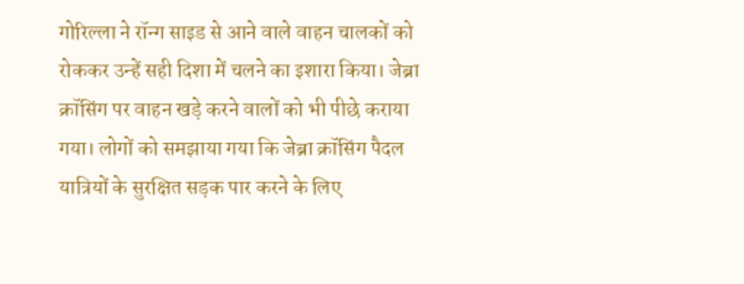गोरिल्ला ने रॉन्ग साइड से आने वाले वाहन चालकों को रोककर उन्हें सही दिशा में चलने का इशारा किया। जेब्रा क्रॉसिंग पर वाहन खड़े करने वालों को भी पीछे कराया गया। लोगों को समझाया गया कि जेब्रा क्रॉसिंग पैदल यात्रियों के सुरक्षित सड़क पार करने के लिए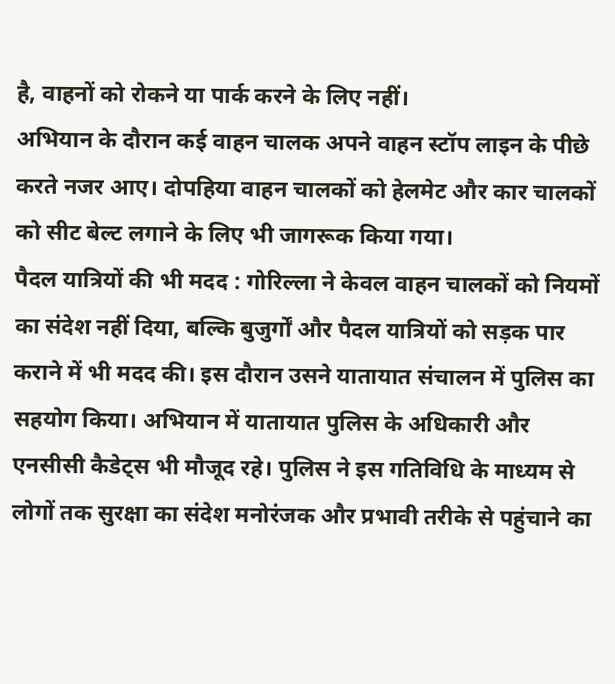है, वाहनों को रोकने या पार्क करने के लिए नहीं।
अभियान के दौरान कई वाहन चालक अपने वाहन स्टॉप लाइन के पीछे करते नजर आए। दोपहिया वाहन चालकों को हेलमेट और कार चालकों को सीट बेल्ट लगाने के लिए भी जागरूक किया गया।
पैदल यात्रियों की भी मदद : गोरिल्ला ने केवल वाहन चालकों को नियमों का संदेश नहीं दिया, बल्कि बुजुर्गों और पैदल यात्रियों को सड़क पार कराने में भी मदद की। इस दौरान उसने यातायात संचालन में पुलिस का सहयोग किया। अभियान में यातायात पुलिस के अधिकारी और एनसीसी कैडेट्स भी मौजूद रहे। पुलिस ने इस गतिविधि के माध्यम से लोगों तक सुरक्षा का संदेश मनोरंजक और प्रभावी तरीके से पहुंचाने का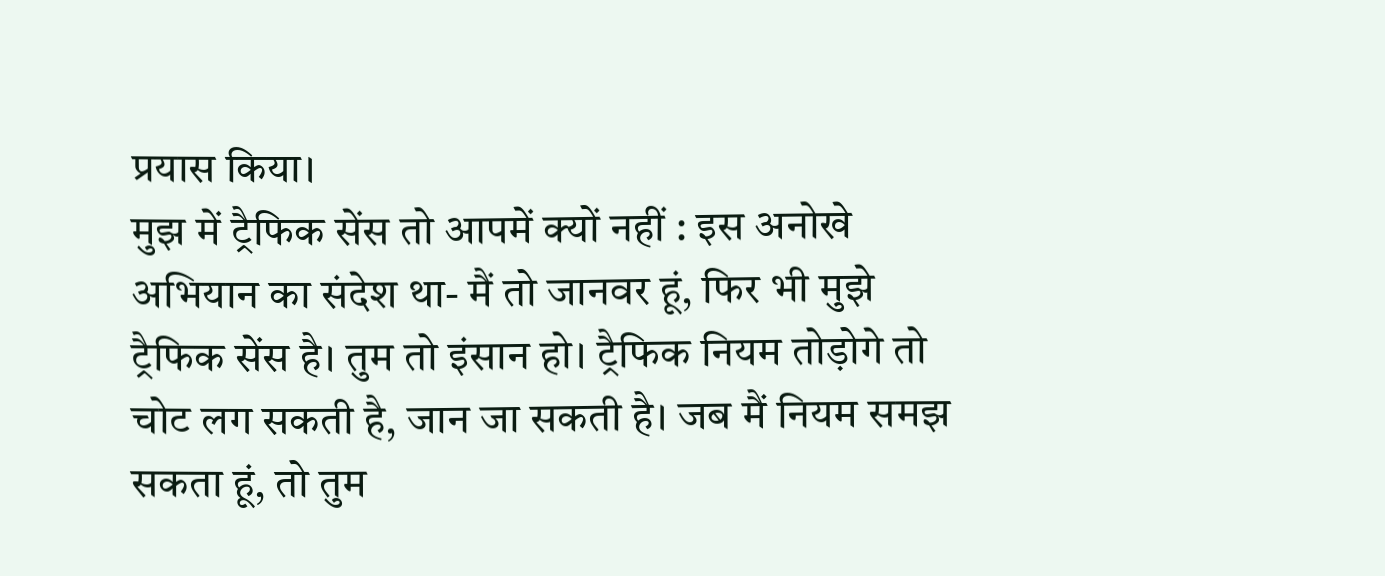प्रयास किया।
मुझ में ट्रैफिक सेंस तो आपमें क्यों नहीं : इस अनोखे अभियान का संदेश था- मैं तो जानवर हूं, फिर भी मुझे ट्रैफिक सेंस है। तुम तो इंसान हो। ट्रैफिक नियम तोड़ोगे तो चोट लग सकती है, जान जा सकती है। जब मैं नियम समझ सकता हूं, तो तुम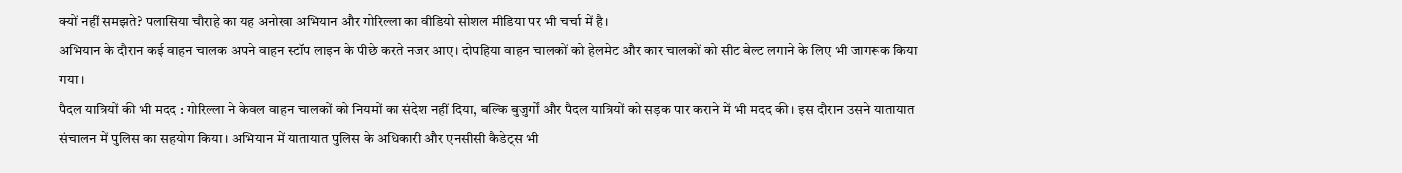क्यों नहीं समझते? पलासिया चौराहे का यह अनोखा अभियान और गोरिल्ला का वीडियो सोशल मीडिया पर भी चर्चा में है।
अभियान के दौरान कई वाहन चालक अपने वाहन स्टॉप लाइन के पीछे करते नजर आए। दोपहिया वाहन चालकों को हेलमेट और कार चालकों को सीट बेल्ट लगाने के लिए भी जागरूक किया गया।
पैदल यात्रियों की भी मदद : गोरिल्ला ने केवल वाहन चालकों को नियमों का संदेश नहीं दिया, बल्कि बुजुर्गों और पैदल यात्रियों को सड़क पार कराने में भी मदद की। इस दौरान उसने यातायात संचालन में पुलिस का सहयोग किया। अभियान में यातायात पुलिस के अधिकारी और एनसीसी कैडेट्स भी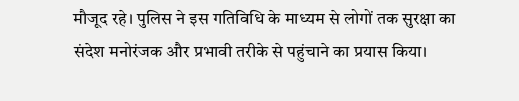मौजूद रहे। पुलिस ने इस गतिविधि के माध्यम से लोगों तक सुरक्षा का संदेश मनोरंजक और प्रभावी तरीके से पहुंचाने का प्रयास किया।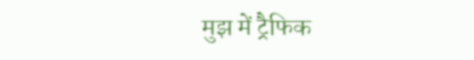मुझ में ट्रैफिक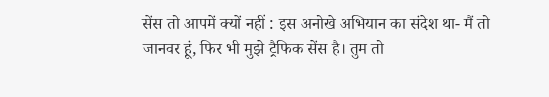सेंस तो आपमें क्यों नहीं : इस अनोखे अभियान का संदेश था- मैं तो जानवर हूं, फिर भी मुझे ट्रैफिक सेंस है। तुम तो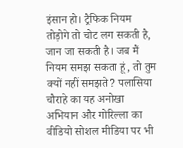इंसान हो। ट्रैफिक नियम तोड़ोगे तो चोट लग सकती है, जान जा सकती है। जब मैं नियम समझ सकता हूं, तो तुम क्यों नहीं समझते? पलासिया चौराहे का यह अनोखा अभियान और गोरिल्ला का वीडियो सोशल मीडिया पर भी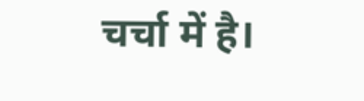चर्चा में है।